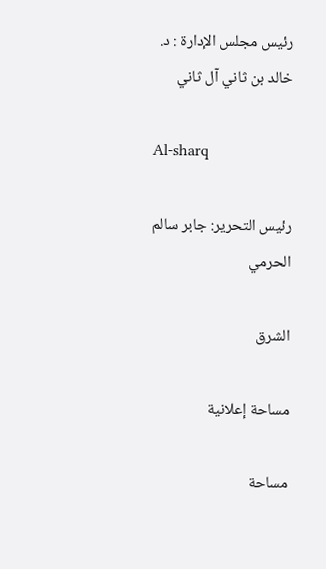رئيس مجلس الإدارة : د. خالد بن ثاني آل ثاني

Al-sharq

رئيس التحرير: جابر سالم الحرمي

الشرق

مساحة إعلانية

مساحة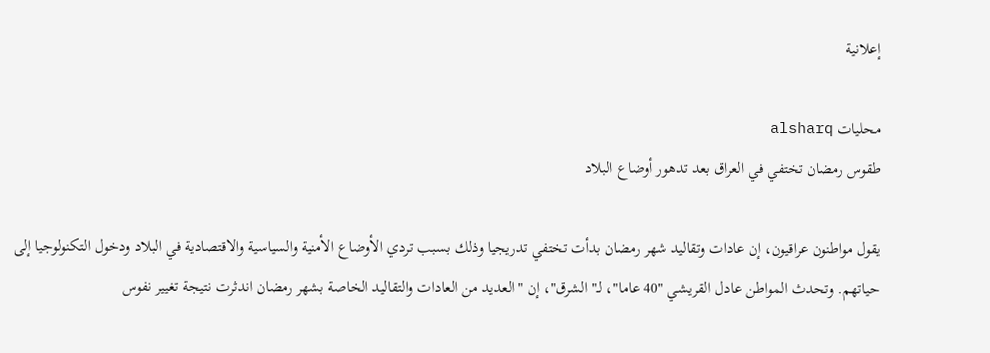إعلانية

محليات alsharq
طقوس رمضان تختفي في العراق بعد تدهور أوضاع البلاد

يقول مواطنون عراقيون، إن عادات وتقاليد شهر رمضان بدأت تختفي تدريجيا وذلك بسبب تردي الأوضاع الأمنية والسياسية والاقتصادية في البلاد ودخول التكنولوجيا إلى حياتهم. وتحدث المواطن عادل القريشي "40 عاما"، لـ"الشرق"، إن "العديد من العادات والتقاليد الخاصة بشهر رمضان اندثرت نتيجة تغيير نفوس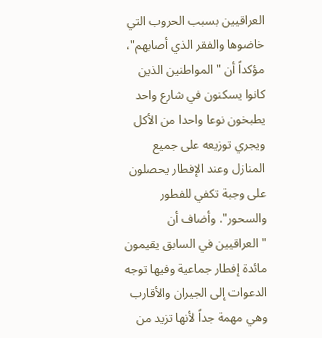العراقيين بسبب الحروب التي خاضوها والفقر الذي أصابهم"، مؤكداً أن "المواطنين الذين كانوا يسكنون في شارع واحد يطبخون نوعا واحدا من الأكل ويجري توزيعه على جميع المنازل وعند الإفطار يحصلون على وجبة تكفي للفطور والسحور". وأضاف أن "العراقيين في السابق يقيمون مائدة إفطار جماعية وفيها توجه الدعوات إلى الجيران والأقارب وهي مهمة جداً لأنها تزيد من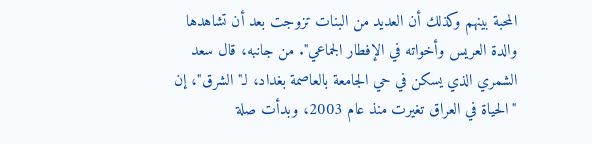المحبة بينهم وكذلك أن العديد من البنات تزوجت بعد أن تشاهدها والدة العريس وأخواته في الإفطار الجماعي". من جانبه، قال سعد الشمري الذي يسكن في حي الجامعة بالعاصمة بغداد، لـ"الشرق"، إن "الحياة في العراق تغيرت منذ عام 2003، وبدأت صلة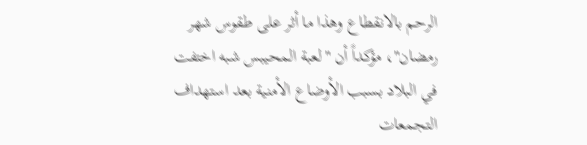الرحم بالانقطاع وهذا ما أثر على طقوس شهر رمضان"، مؤكداً أن "لعبة المحيبس شبه اختفت في البلاد بسبب الأوضاع الأمنية بعد استهداف التجمعات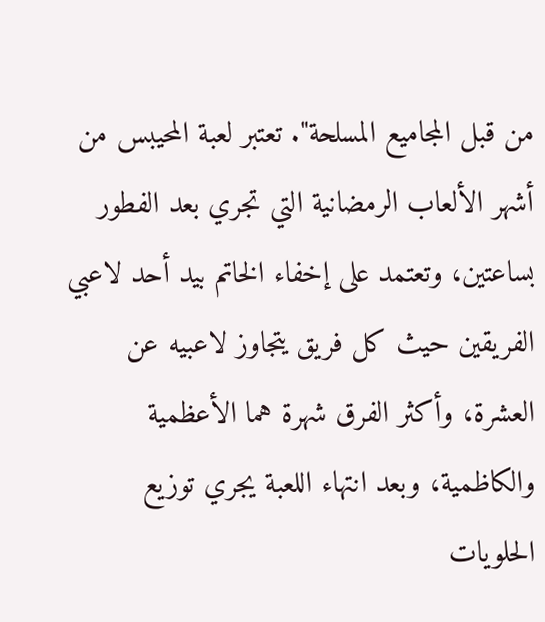من قبل المجاميع المسلحة". تعتبر لعبة المحيبس من أشهر الألعاب الرمضانية التي تجري بعد الفطور بساعتين، وتعتمد على إخفاء الخاتم بيد أحد لاعبي الفريقين حيث كل فريق يتجاوز لاعبيه عن العشرة، وأكثر الفرق شهرة هما الأعظمية والكاظمية، وبعد انتهاء اللعبة يجري توزيع الحلويات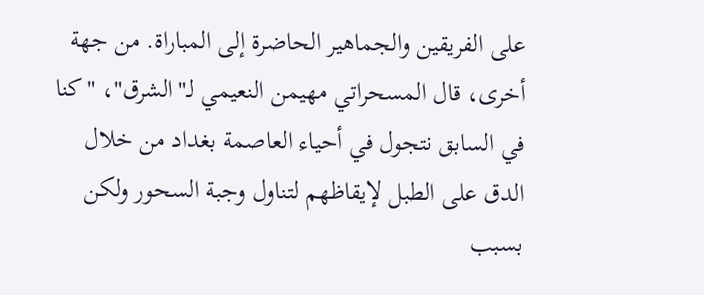على الفريقين والجماهير الحاضرة إلى المباراة. من جهة أخرى، قال المسحراتي مهيمن النعيمي لـ"الشرق"، "كنا في السابق نتجول في أحياء العاصمة بغداد من خلال الدق على الطبل لإيقاظهم لتناول وجبة السحور ولكن بسبب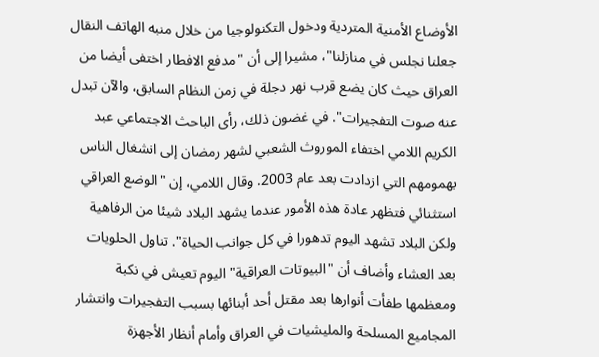الأوضاع الأمنية المتردية ودخول التكنولوجيا من خلال منبه الهاتف النقال جعلنا نجلس في منازلنا"، مشيرا إلى أن "مدفع الافطار اختفى أيضا من العراق حيث كان يضع قرب نهر دجلة في زمن النظام السابق، والآن تبدل عنه صوت التفجيرات". في غضون ذلك، رأى الباحث الاجتماعي عبد الكريم اللامي اختفاء الموروث الشعبي لشهر رمضان إلى انشغال الناس بهمومهم التي ازدادت بعد عام 2003. وقال اللامي، إن "الوضع العراقي استثنائي فتظهر عادة هذه الأمور عندما يشهد البلاد شيئا من الرفاهية ولكن البلاد تشهد اليوم تدهورا في كل جوانب الحياة". تناول الحلويات بعد العشاء وأضاف أن "البيوتات العراقية" اليوم تعيش في نكبة ومعظمها طفأت أنوارها بعد مقتل أحد أبنائها بسبب التفجيرات وانتشار المجاميع المسلحة والمليشيات في العراق وأمام أنظار الأجهزة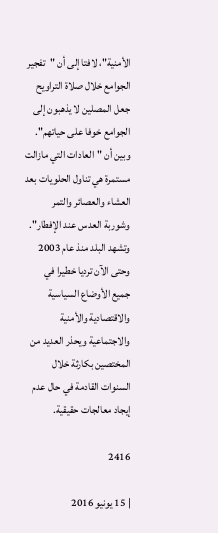الأمنية"، لافتا إلى أن "تفجير الجوامع خلال صلاة التراويح جعل المصلين لا يذهبون إلى الجوامع خوفا على حياتهم". وبين أن "العادات التي مازالت مستمرة هي تناول الحلويات بعد العشاء والعصائر والتمر وشوربة العدس عند الإفطار". وتشهد البلد منذ عام 2003 وحتى الآن ترديا خطيرا في جميع الأوضاع السياسية والاقتصادية والأمنية والاجتماعية ويحذر العديد من المختصين بكارثة خلال السنوات القادمة في حال عدم إيجاد معالجات حقيقية.

2416

| 15 يونيو 2016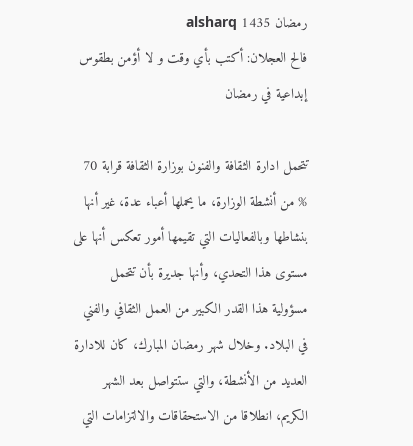رمضان 1435 alsharq
فالح العجلان: أكتب بأي وقت و لا أؤمن بطقوس إبداعية في رمضان

تتحمل ادارة الثقافة والفنون بوزارة الثقافة قرابة 70 % من أنشطة الوزارة، ما يحملها أعباء عدة، غير أنها بنشاطها وبالفعاليات التي تقيمها أمور تعكس أنها على مستوى هذا التحدي، وأنها جديرة بأن تتحمل مسؤولية هذا القدر الكبير من العمل الثقافي والفني في البلاد. وخلال شهر رمضان المبارك، كان للادارة العديد من الأنشطة، والتي ستتواصل بعد الشهر الكريم، انطلاقا من الاستحقاقات والالتزامات التي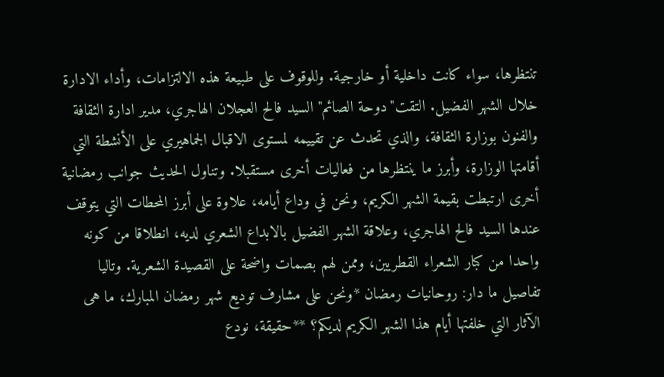تنتظرها، سواء كانت داخلية أو خارجية. وللوقوف على طبيعة هذه الالتزامات، وأداء الادارة خلال الشهر الفضيل. التقت"دوحة الصائم" السيد فالح العجلان الهاجري، مدير ادارة الثقافة والفنون بوزارة الثقافة، والذي تحدث عن تقييمه لمستوى الاقبال الجماهيري على الأنشطة التي أقامتها الوزارة، وأبرز ما ينتظرها من فعاليات أخرى مستقبلا. وتناول الحديث جوانب رمضانية أخرى ارتبطت بقيمة الشهر الكريم، ونحن في وداع أيامه، علاوة على أبرز المحطات التي يتوقف عندها السيد فالح الهاجري، وعلاقة الشهر الفضيل بالابداع الشعري لديه، انطلاقا من كونه واحدا من كبار الشعراء القطريين، وممن لهم بصمات واضحة على القصيدة الشعرية. وتاليا تفاصيل ما دار: روحانيات رمضان *ونحن على مشارف توديع شهر رمضان المبارك، ما هى الآثار التي خلفتها أيام هذا الشهر الكريم لديكم؟ **حقيقة، نودع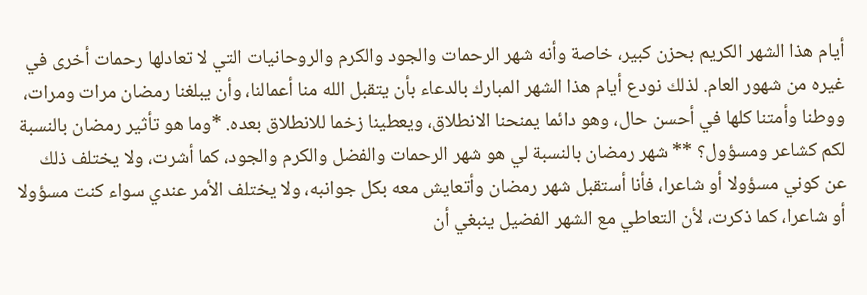أيام هذا الشهر الكريم بحزن كبير، خاصة وأنه شهر الرحمات والجود والكرم والروحانيات التي لا تعادلها رحمات أخرى في غيره من شهور العام. لذلك نودع أيام هذا الشهر المبارك بالدعاء بأن يتقبل الله منا أعمالنا، وأن يبلغنا رمضان مرات ومرات، ووطنا وأمتنا كلها في أحسن حال، وهو دائما يمنحنا الانطلاق، ويعطينا زخما للانطلاق بعده. *وما هو تأثير رمضان بالنسبة لكم كشاعر ومسؤول؟ ** شهر رمضان بالنسبة لي هو شهر الرحمات والفضل والكرم والجود، كما أشرت، ولا يختلف ذلك عن كوني مسؤولا أو شاعرا، فأنا أستقبل شهر رمضان وأتعايش معه بكل جوانبه، ولا يختلف الأمر عندي سواء كنت مسؤولا أو شاعرا، كما ذكرت، لأن التعاطي مع الشهر الفضيل ينبغي أن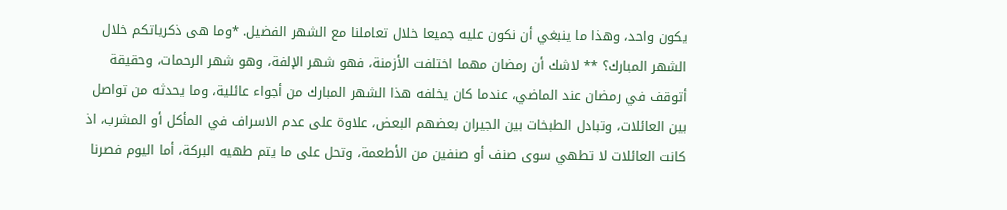يكون واحد، وهذا ما ينبغي أن نكون عليه جميعا خلال تعاملنا مع الشهر الفضيل. *وما هى ذكرياتكم خلال الشهر المبارك؟ ** لاشك أن رمضان مهما اختلفت الأزمنة، فهو شهر الإلفة، وهو شهر الرحمات، وحقيقة أتوقف في رمضان عند الماضي، عندما كان يخلفه هذا الشهر المبارك من أجواء عائلية، وما يحدثه من تواصل بين العائلات، وتبادل الطبخات بين الجيران بعضهم البعض، علاوة على عدم الاسراف في المأكل أو المشرب، اذ كانت العائلات لا تطهي سوى صنف أو صنفين من الأطعمة، وتحل على ما يتم طهيه البركة، أما اليوم فصرنا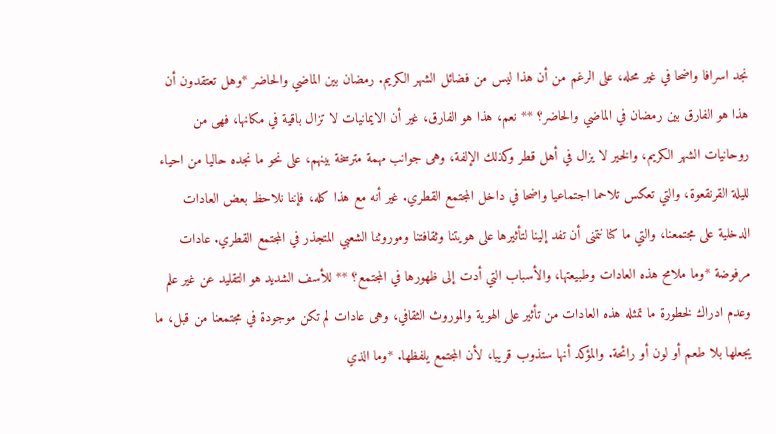نجد اسرافا واضحا في غير محله، على الرغم من أن هذا ليس من فضائل الشهر الكريم. رمضان بين الماضي والحاضر *وهل تعتقدون أن هذا هو الفارق بين رمضان في الماضي والحاضر؟ ** نعم، هذا هو الفارق، غير أن الايمانيات لا تزال باقية في مكانها، فهى من روحانيات الشهر الكريم، والخير لا يزال في أهل قطر وكذلك الإلفة، وهى جوانب مهمة مترسخة بينهم، على نحو ما نجده حاليا من احياء لليلة القرنقعوة، والتي تعكس تلاحما اجتماعيا واضحا في داخل المجتمع القطري. غير أنه مع هذا كله، فإننا نلاحظ بعض العادات الدخلية على مجتمعنا، والتي ما كنا نتمنى أن تفد إلينا لتأثيرها على هويتنا وثقافتنا وموروثنا الشعبي المتجذر في المجتمع القطري. عادات مرفوضة *وما ملامح هذه العادات وطبيعتها، والأسباب التي أدت إلى ظهورها في المجتمع؟ ** للأسف الشديد هو التقليد عن غير علم وعدم ادراك لخطورة ما تمثله هذه العادات من تأثير على الهوية والموروث الثقافي، وهى عادات لم تكن موجودة في مجتمعنا من قبل، ما يجعلها بلا طعم أو لون أو رائحة. والمؤكد أنها ستذوب قريبا، لأن المجتمع يلفظها. *وما الذي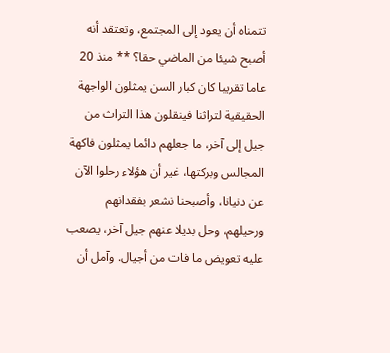تتمناه أن يعود إلى المجتمع، وتعتقد أنه أصبح شيئا من الماضي حقا؟ ** منذ 20 عاما تقريبا كان كبار السن يمثلون الواجهة الحقيقية لتراثنا فينقلون هذا التراث من جيل إلى آخر، ما جعلهم دائما يمثلون فاكهة المجالس وبركتها، غير أن هؤلاء رحلوا الآن عن دنيانا، وأصبحنا نشعر بفقدانهم ورحيلهم، وحل بديلا عنهم جيل آخر، يصعب عليه تعويض ما فات من أجيال. وآمل أن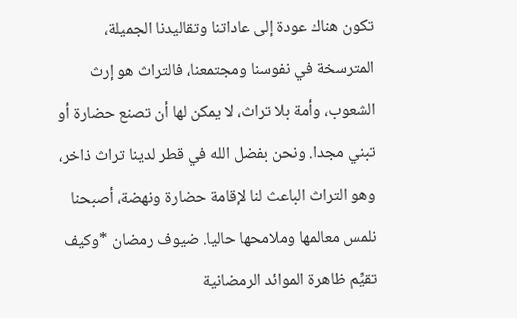تكون هناك عودة إلى عاداتنا وتقاليدنا الجميلة، المترسخة في نفوسنا ومجتمعنا، فالتراث هو إرث الشعوب، وأمة بلا تراث، لا يمكن لها أن تصنع حضارة أو تبني مجدا. ونحن بفضل الله في قطر لدينا تراث ذاخر، وهو التراث الباعث لنا لإقامة حضارة ونهضة، أصبحنا نلمس معالمها وملامحها حاليا. ضيوف رمضان *وكيف تقيِّم ظاهرة الموائد الرمضانية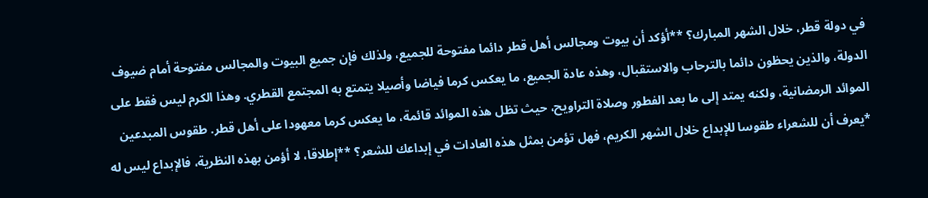في دولة قطر، خلال الشهر المبارك؟ **أؤكد أن بيوت ومجالس أهل قطر دائما مفتوحة للجميع، ولذلك فإن جميع البيوت والمجالس مفتوحة أمام ضيوف الدولة، والذين يحظون دائما بالترحاب والاستقبال، وهذه عادة الجميع، ما يعكس كرما فياضا وأصيلا يتمتع به المجتمع القطري. وهذا الكرم ليس فقط على الموائد الرمضانية، ولكنه يمتد إلى ما بعد الفطور وصلاة التراويح، حيث تظل هذه الموائد قائمة، ما يعكس كرما معهودا على أهل قطر. طقوس المبدعين *يعرف أن للشعراء طقوسا للإبداع خلال الشهر الكريم، فهل تؤمن بمثل هذه العادات في إبداعك للشعر؟ **إطلاقا، لا أؤمن بهذه النظرية، فالإبداع ليس له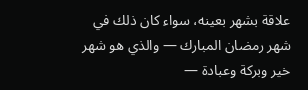علاقة بشهر بعينه، سواء كان ذلك في شهر رمضان المبارك — والذي هو شهر خير وبركة وعبادة —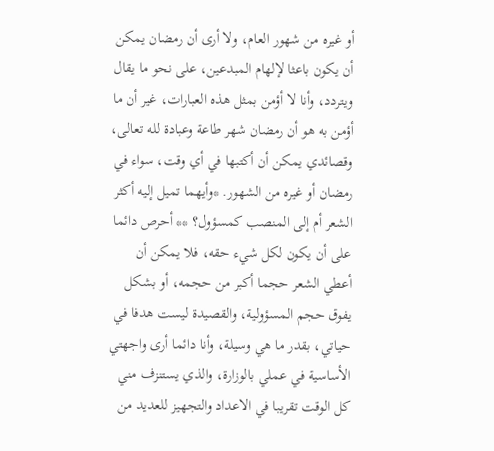أو غيره من شهور العام، ولا أرى أن رمضان يمكن أن يكون باعثا لإلهام المبدعين، على نحو ما يقال ويتردد، وأنا لا أؤمن بمثل هذه العبارات، غير أن ما أؤمن به هو أن رمضان شهر طاعة وعبادة لله تعالى، وقصائدي يمكن أن أكتبها في أي وقت، سواء في رمضان أو غيره من الشهور. *وأيهما تميل إليه أكثر الشعر أم إلى المنصب كمسؤول؟ ** أحرص دائما على أن يكون لكل شيء حقه، فلا يمكن أن أعطي الشعر حجما أكبر من حجمه، أو بشكل يفوق حجم المسؤولية، والقصيدة ليست هدفا في حياتي، بقدر ما هي وسيلة، وأنا دائما أرى واجهتي الأساسية في عملي بالوزارة، والذي يستنزف مني كل الوقت تقريبا في الاعداد والتجهيز للعديد من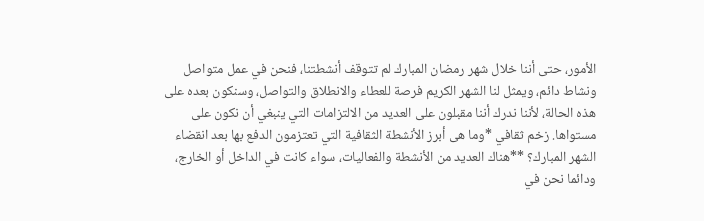الأمور، حتى أننا خلال شهر رمضان المبارك لم تتوقف أنشطتنا، فنحن في عمل متواصل ونشاط دائم، ويمثل لنا الشهر الكريم فرصة للعطاء والانطلاق والتواصل، وسنكون بعده على هذه الحالة، لأننا ندرك أننا مقبلون على العديد من الالتزامات التي ينبغي أن نكون على مستواها. زخم ثقافي *وما هى أبرز الأنشطة الثقافية التي تعتزمون الدفع بها بعد انقضاء الشهر المبارك؟ **هناك العديد من الأنشطة والفعاليات، سواء كانت في الداخل أو الخارج، ودائما نحن في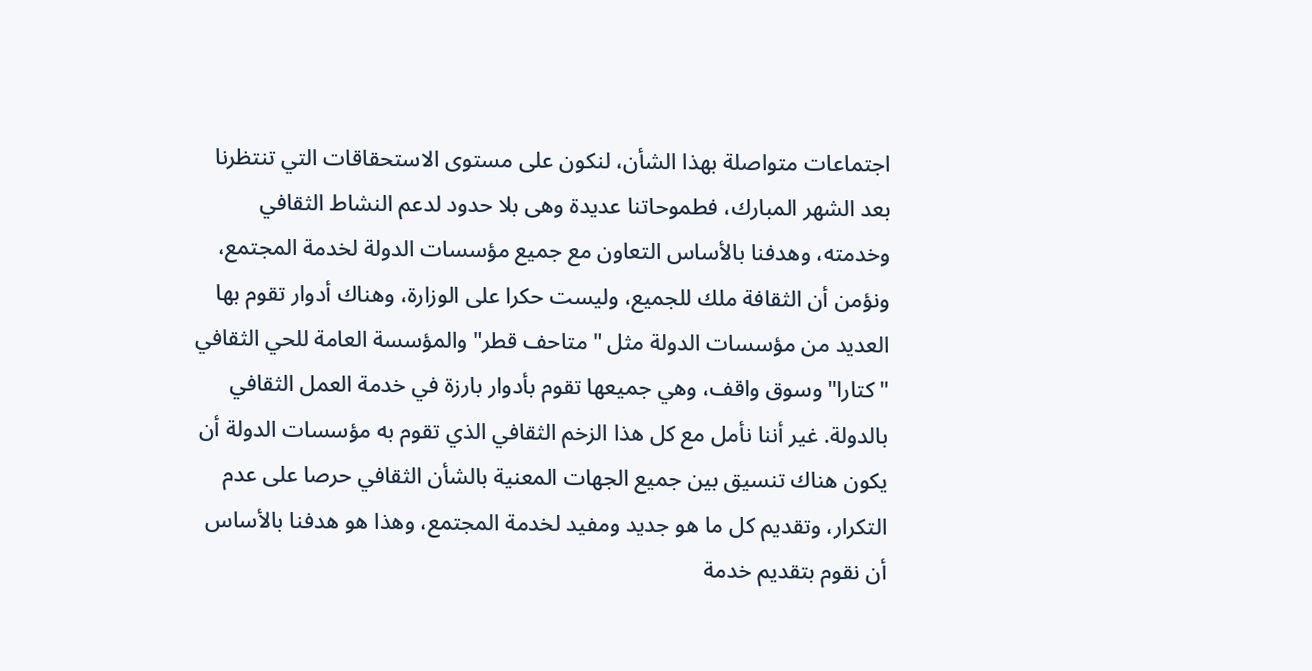اجتماعات متواصلة بهذا الشأن، لنكون على مستوى الاستحقاقات التي تنتظرنا بعد الشهر المبارك، فطموحاتنا عديدة وهى بلا حدود لدعم النشاط الثقافي وخدمته، وهدفنا بالأساس التعاون مع جميع مؤسسات الدولة لخدمة المجتمع، ونؤمن أن الثقافة ملك للجميع، وليست حكرا على الوزارة، وهناك أدوار تقوم بها العديد من مؤسسات الدولة مثل "متاحف قطر" والمؤسسة العامة للحي الثقافي "كتارا" وسوق واقف، وهي جميعها تقوم بأدوار بارزة في خدمة العمل الثقافي بالدولة. غير أننا نأمل مع كل هذا الزخم الثقافي الذي تقوم به مؤسسات الدولة أن يكون هناك تنسيق بين جميع الجهات المعنية بالشأن الثقافي حرصا على عدم التكرار، وتقديم كل ما هو جديد ومفيد لخدمة المجتمع، وهذا هو هدفنا بالأساس أن نقوم بتقديم خدمة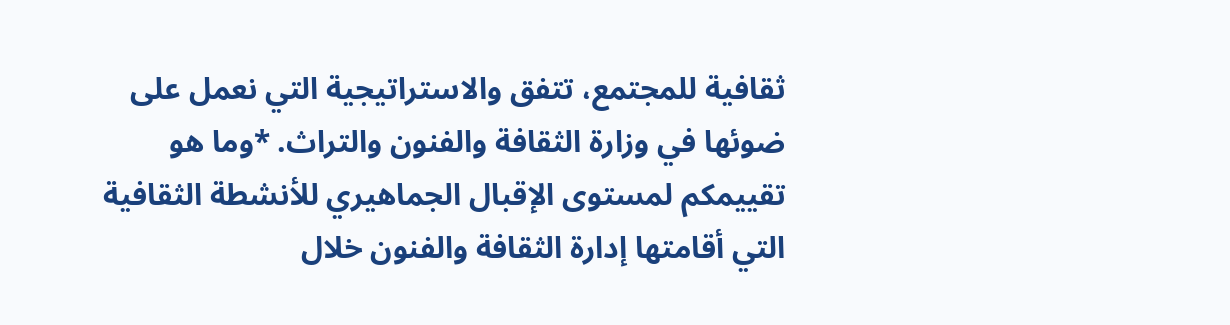ثقافية للمجتمع، تتفق والاستراتيجية التي نعمل على ضوئها في وزارة الثقافة والفنون والتراث. *وما هو تقييمكم لمستوى الإقبال الجماهيري للأنشطة الثقافية التي أقامتها إدارة الثقافة والفنون خلال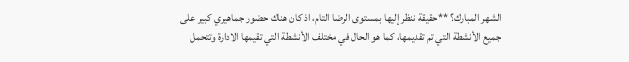الشهر المبارك؟ **حقيقة ننظر إليها بمستوى الرضا التام، اذ كان هناك حضور جماهيري كبير على جميع الأنشطة التي تم تقديمها، كما هو الحال في مختلف الأنشطة التي تقيمها الادارة وتتحمل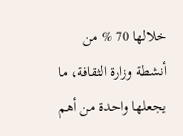خلالها 70 % من أنشطة وزارة الثقافة، ما يجعلها واحدة من أهم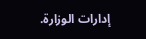إدارات الوزارة.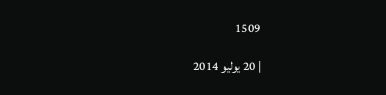1509

| 20 يوليو 2014